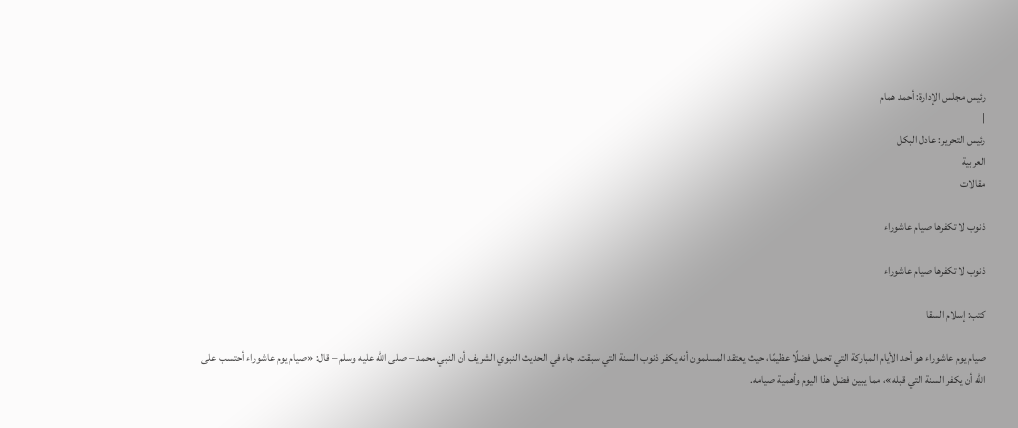رئيس مجلس الإدارة: أحمد همام
|
رئيس التحرير: عادل البكل
العربية
مقالات

ذنوب لا تكفرها صيام عاشوراء

ذنوب لا تكفرها صيام عاشوراء

كتب: إسلام السقا

صيام يوم عاشوراء هو أحد الأيام المباركة التي تحمل فضلًا عظيمًا، حيث يعتقد المسلمون أنه يكفر ذنوب السنة التي سبقت. جاء في الحديث النبوي الشريف أن النبي محمد – صلى الله عليه وسلم – قال: «صيام يوم عاشوراء أحتسب على الله أن يكفر السنة التي قبله»، مما يبين فضل هذا اليوم وأهمية صيامه.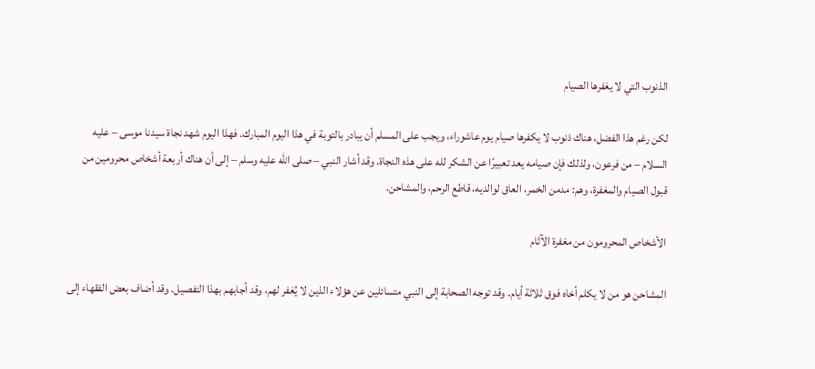الذنوب التي لا يغفرها الصيام

لكن رغم هذا الفضل، هناك ذنوب لا يكفرها صيام يوم عاشوراء، ويجب على المسلم أن يبادر بالتوبة في هذا اليوم المبارك. فهذا اليوم شهد نجاة سيدنا موسى – عليه السلام – من فرعون، ولذلك فإن صيامه يعد تعبيرًا عن الشكر لله على هذه النجاة. وقد أشار النبي – صلى الله عليه وسلم – إلى أن هناك أربعة أشخاص محرومين من قبول الصيام والمغفرة، وهم: مدمن الخمر، العاق لوالديه، قاطع الرحم، والمشاحن.

الأشخاص المحرومون من مغفرة الآثام

المشاحن هو من لا يكلم أخاه فوق ثلاثة أيام. وقد توجه الصحابة إلى النبي متسائلين عن هؤلاء الذين لا يُغفر لهم، وقد أجابهم بهذا التفصيل. وقد أضاف بعض الفقهاء إلى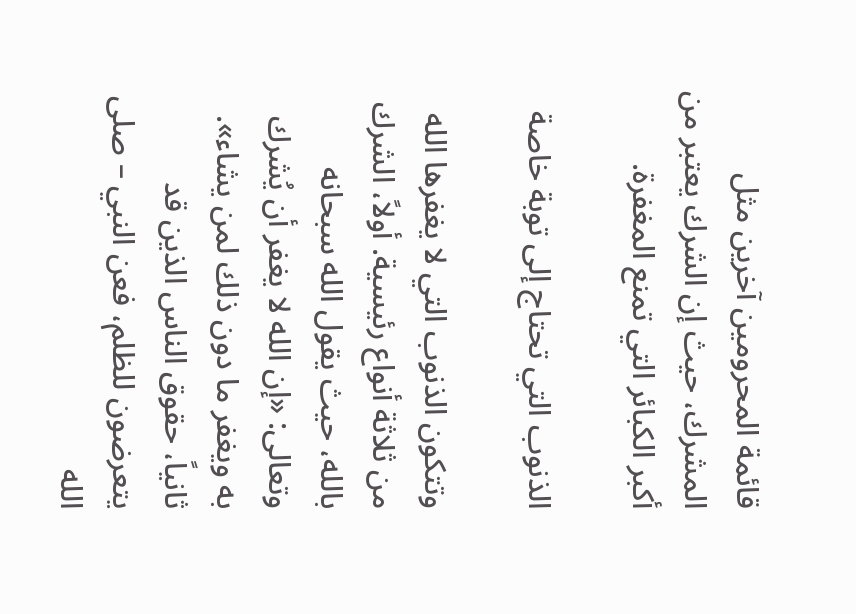قائمة المحرومين آخرين مثل المشرك، حيث إن الشرك يعتبر من أكبر الكبائر التي تمنع المغفرة.

الذنوب التي تحتاج إلى توبة خاصة

وتتكون الذنوب التي لا يغفرها الله من ثلاثة أنواع رئيسية. أولاً، الشرك بالله، حيث يقول الله سبحانه وتعالى: «إن الله لا يغفر أن يُشرك به ويغفر ما دون ذلك لمن يشاء». ثانياً، حقوق الناس الذين قد يتعرضون للظلم، فعن النبي – صلى الله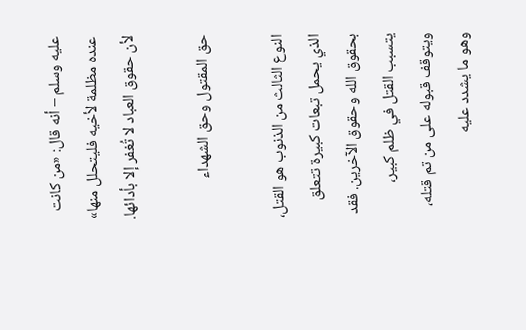عليه وسلم – أنه قال: «من كانت عنده مظلمة لأخيه فليتحلل منها» لأن حقوق العباد لا تُغفر إلا بأدائها.

حق المقتول وحق الشهداء

النوع الثالث من الذنوب هو القتل، الذي يحمل تبعات كبيرة تتعلق بحقوق الله وحقوق الآخرين. فقد يتسبب القتل في ظلم كبير، ويتوقف قبوله على من تم قتله، وهو ما يشدد عليه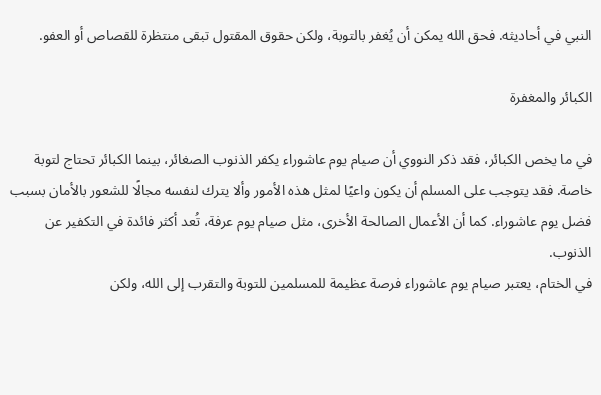النبي في أحاديثه. فحق الله يمكن أن يُغفر بالتوبة، ولكن حقوق المقتول تبقى منتظرة للقصاص أو العفو.

الكبائر والمغفرة

في ما يخص الكبائر، فقد ذكر النووي أن صيام يوم عاشوراء يكفر الذنوب الصغائر، بينما الكبائر تحتاج لتوبة خاصة. فقد يتوجب على المسلم أن يكون واعيًا لمثل هذه الأمور وألا يترك لنفسه مجالًا للشعور بالأمان بسبب فضل يوم عاشوراء. كما أن الأعمال الصالحة الأخرى، مثل صيام يوم عرفة، تُعد أكثر فائدة في التكفير عن الذنوب.
في الختام، يعتبر صيام يوم عاشوراء فرصة عظيمة للمسلمين للتوبة والتقرب إلى الله، ولكن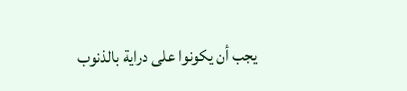يجب أن يكونوا على دراية بالذنوب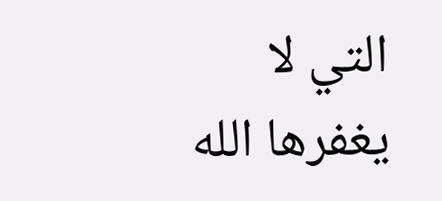التي لا يغفرها الله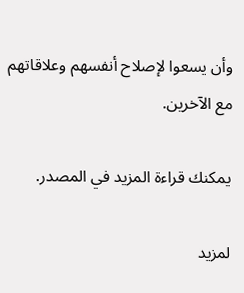وأن يسعوا لإصلاح أنفسهم وعلاقاتهم مع الآخرين.

يمكنك قراءة المزيد في المصدر.

لمزيد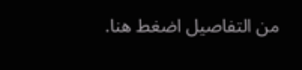من التفاصيل اضغط هنا.